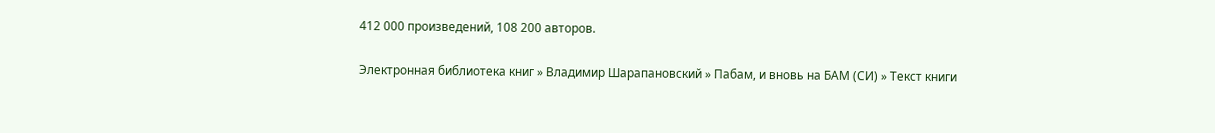412 000 произведений, 108 200 авторов.

Электронная библиотека книг » Владимир Шарапановский » Пабам, и вновь на БАМ (СИ) » Текст книги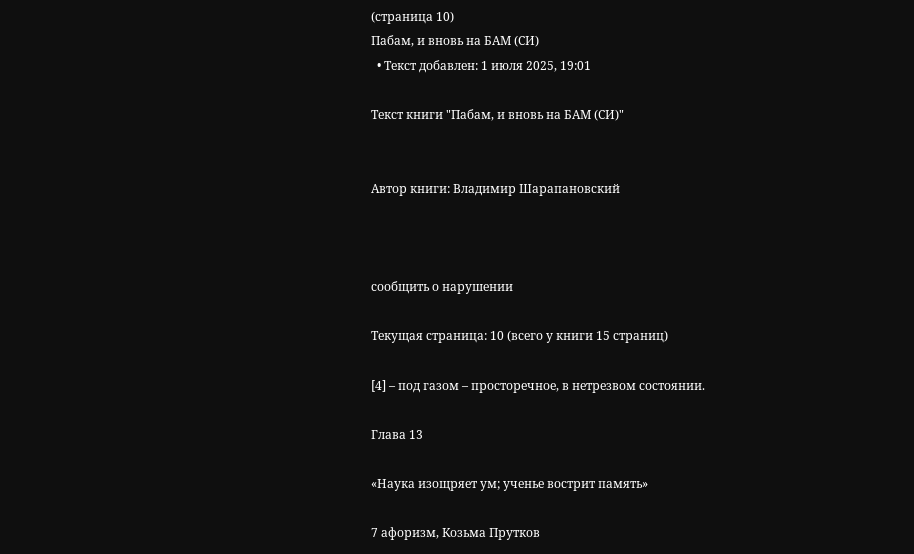(страница 10)
Пабам, и вновь на БАМ (СИ)
  • Текст добавлен: 1 июля 2025, 19:01

Текст книги "Пабам, и вновь на БАМ (СИ)"


Автор книги: Владимир Шарапановский



сообщить о нарушении

Текущая страница: 10 (всего у книги 15 страниц)

[4] – под газом – просторечное, в нетрезвом состоянии.

Глава 13

«Наука изощряет ум; ученье вострит память»

7 афоризм, Козьма Прутков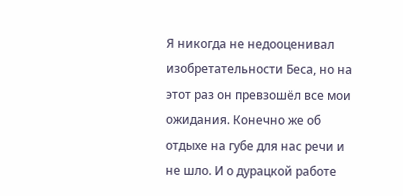Я никогда не недооценивал изобретательности Беса, но на этот раз он превзошёл все мои ожидания. Конечно же об отдыхе на губе для нас речи и не шло. И о дурацкой работе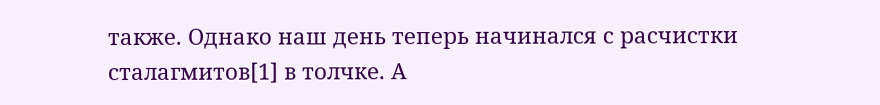также. Однако наш день теперь начинался с расчистки сталагмитов[1] в толчке. А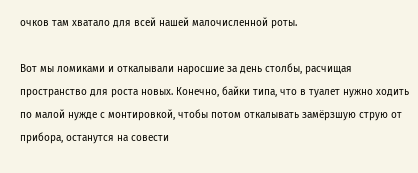очков там хватало для всей нашей малочисленной роты.

Вот мы ломиками и откалывали наросшие за день столбы, расчищая пространство для роста новых. Конечно, байки типа, что в туалет нужно ходить по малой нужде с монтировкой, чтобы потом откалывать замёрзшую струю от прибора, останутся на совести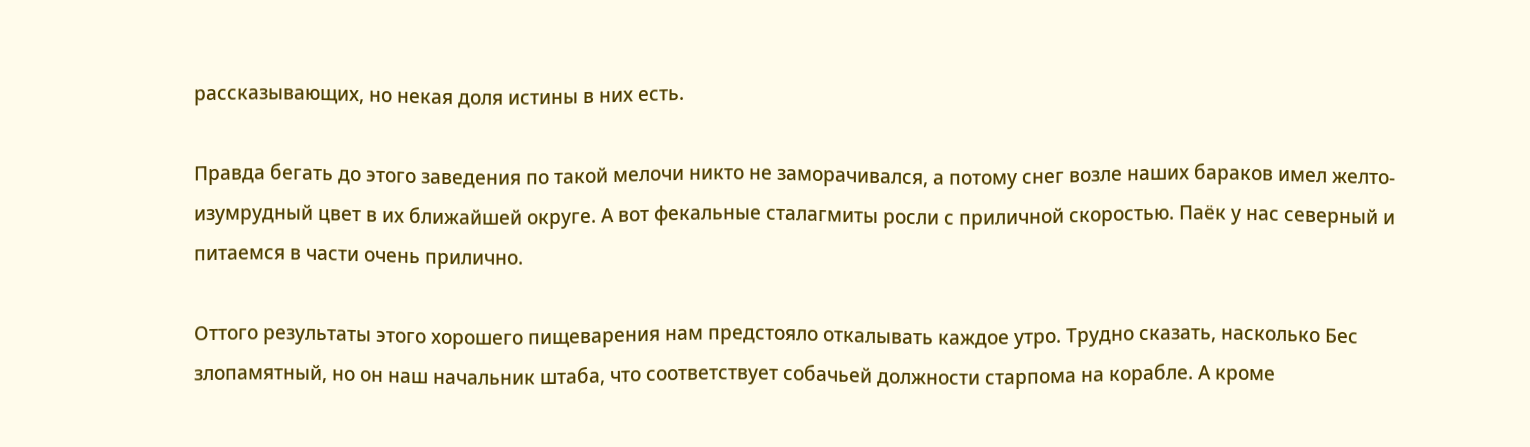рассказывающих, но некая доля истины в них есть.

Правда бегать до этого заведения по такой мелочи никто не заморачивался, а потому снег возле наших бараков имел желто-изумрудный цвет в их ближайшей округе. А вот фекальные сталагмиты росли с приличной скоростью. Паёк у нас северный и питаемся в части очень прилично.

Оттого результаты этого хорошего пищеварения нам предстояло откалывать каждое утро. Трудно сказать, насколько Бес злопамятный, но он наш начальник штаба, что соответствует собачьей должности старпома на корабле. А кроме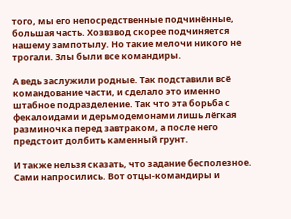того, мы его непосредственные подчинённые, большая часть. Хозвзвод скорее подчиняется нашему зампотылу. Но такие мелочи никого не трогали. Злы были все командиры.

А ведь заслужили родные. Так подставили всё командование части, и сделало это именно штабное подразделение. Так что эта борьба с фекалоидами и дерьмодемонами лишь лёгкая разминочка перед завтраком, а после него предстоит долбить каменный грунт.

И также нельзя сказать, что задание бесполезное. Сами напросились. Вот отцы-командиры и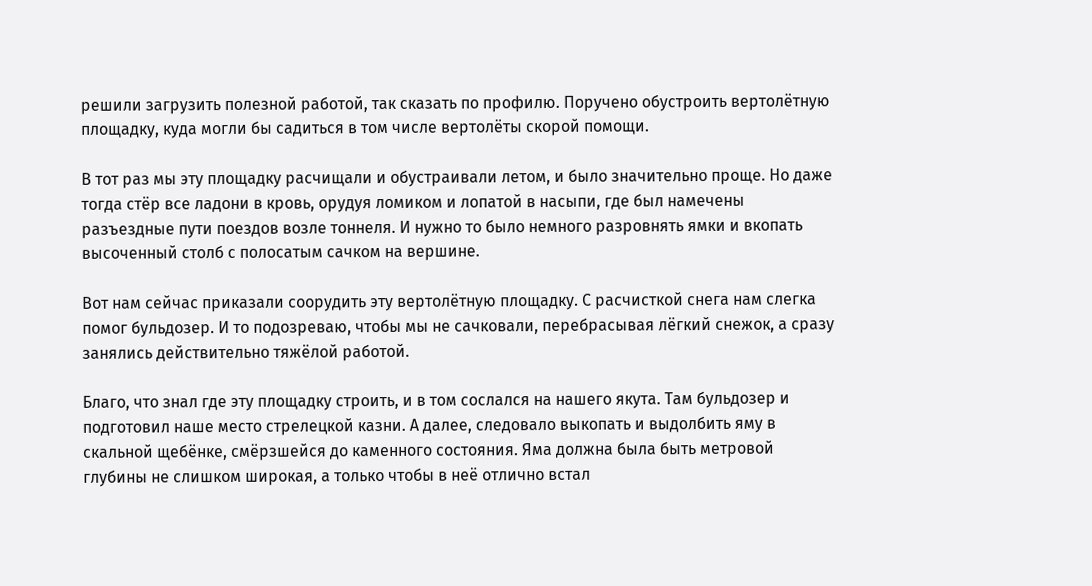решили загрузить полезной работой, так сказать по профилю. Поручено обустроить вертолётную площадку, куда могли бы садиться в том числе вертолёты скорой помощи.

В тот раз мы эту площадку расчищали и обустраивали летом, и было значительно проще. Но даже тогда стёр все ладони в кровь, орудуя ломиком и лопатой в насыпи, где был намечены разъездные пути поездов возле тоннеля. И нужно то было немного разровнять ямки и вкопать высоченный столб с полосатым сачком на вершине.

Вот нам сейчас приказали соорудить эту вертолётную площадку. С расчисткой снега нам слегка помог бульдозер. И то подозреваю, чтобы мы не сачковали, перебрасывая лёгкий снежок, а сразу занялись действительно тяжёлой работой.

Благо, что знал где эту площадку строить, и в том сослался на нашего якута. Там бульдозер и подготовил наше место стрелецкой казни. А далее, следовало выкопать и выдолбить яму в скальной щебёнке, смёрзшейся до каменного состояния. Яма должна была быть метровой глубины не слишком широкая, а только чтобы в неё отлично встал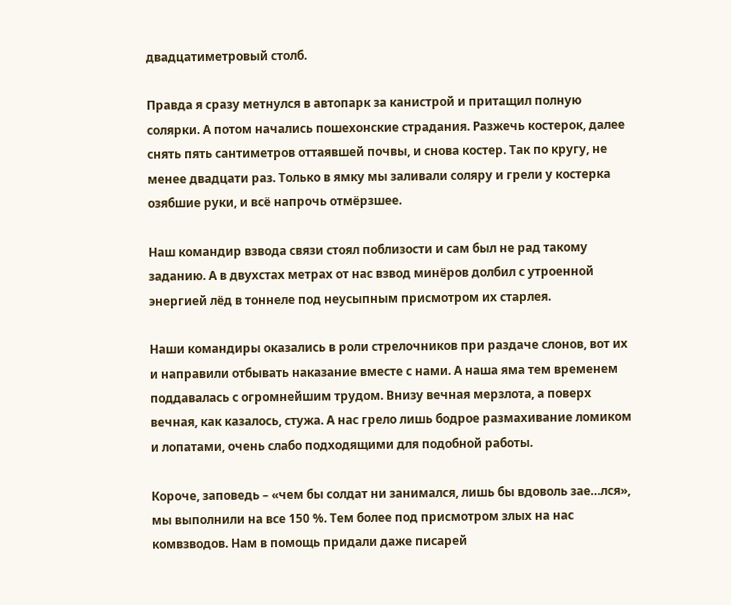двадцатиметровый столб.

Правда я сразу метнулся в автопарк за канистрой и притащил полную солярки. А потом начались пошехонские страдания. Разжечь костерок, далее снять пять сантиметров оттаявшей почвы, и снова костер. Так по кругу, не менее двадцати раз. Только в ямку мы заливали соляру и грели у костерка озябшие руки, и всё напрочь отмёрзшее.

Наш командир взвода связи стоял поблизости и сам был не рад такому заданию. А в двухстах метрах от нас взвод минёров долбил с утроенной энергией лёд в тоннеле под неусыпным присмотром их старлея.

Наши командиры оказались в роли стрелочников при раздаче слонов, вот их и направили отбывать наказание вместе с нами. А наша яма тем временем поддавалась с огромнейшим трудом. Внизу вечная мерзлота, а поверх вечная, как казалось, стужа. А нас грело лишь бодрое размахивание ломиком и лопатами, очень слабо подходящими для подобной работы.

Короче, заповедь – «чем бы солдат ни занимался, лишь бы вдоволь зае…лся», мы выполнили на все 150 %. Тем более под присмотром злых на нас комвзводов. Нам в помощь придали даже писарей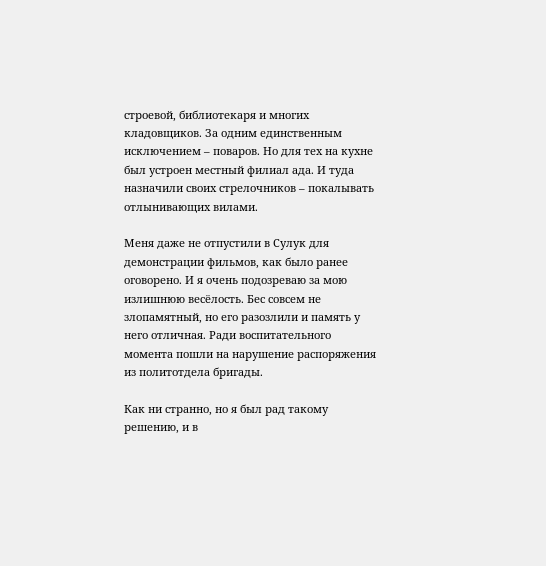строевой, библиотекаря и многих кладовщиков. За одним единственным исключением – поваров. Но для тех на кухне был устроен местный филиал ада. И туда назначили своих стрелочников – покалывать отлынивающих вилами.

Меня даже не отпустили в Сулук для демонстрации фильмов, как было ранее оговорено. И я очень подозреваю за мою излишнюю весёлость. Бес совсем не злопамятный, но его разозлили и память у него отличная. Ради воспитательного момента пошли на нарушение распоряжения из политотдела бригады.

Как ни странно, но я был рад такому решению, и в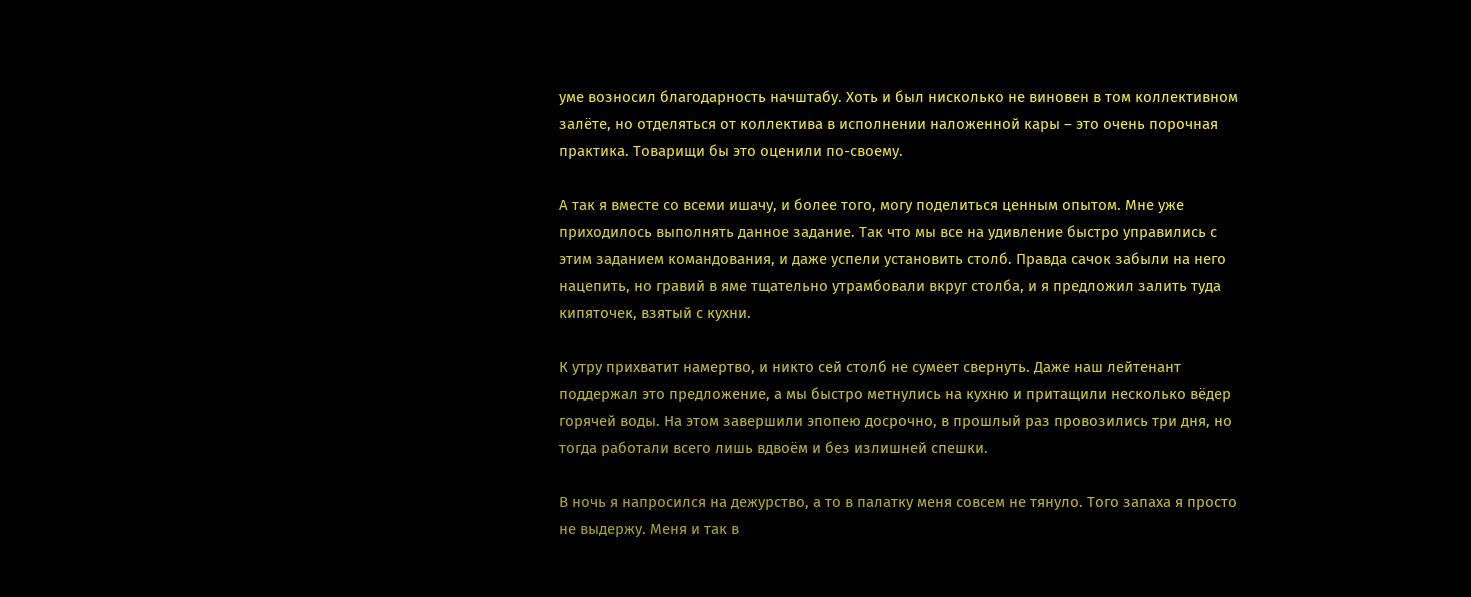уме возносил благодарность начштабу. Хоть и был нисколько не виновен в том коллективном залёте, но отделяться от коллектива в исполнении наложенной кары – это очень порочная практика. Товарищи бы это оценили по-своему.

А так я вместе со всеми ишачу, и более того, могу поделиться ценным опытом. Мне уже приходилось выполнять данное задание. Так что мы все на удивление быстро управились с этим заданием командования, и даже успели установить столб. Правда сачок забыли на него нацепить, но гравий в яме тщательно утрамбовали вкруг столба, и я предложил залить туда кипяточек, взятый с кухни.

К утру прихватит намертво, и никто сей столб не сумеет свернуть. Даже наш лейтенант поддержал это предложение, а мы быстро метнулись на кухню и притащили несколько вёдер горячей воды. На этом завершили эпопею досрочно, в прошлый раз провозились три дня, но тогда работали всего лишь вдвоём и без излишней спешки.

В ночь я напросился на дежурство, а то в палатку меня совсем не тянуло. Того запаха я просто не выдержу. Меня и так в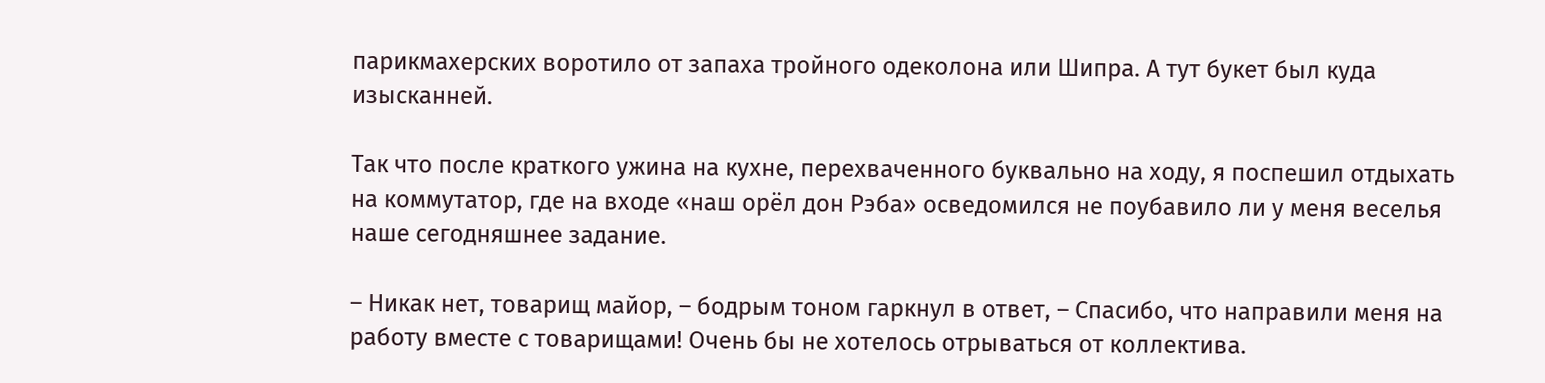парикмахерских воротило от запаха тройного одеколона или Шипра. А тут букет был куда изысканней.

Так что после краткого ужина на кухне, перехваченного буквально на ходу, я поспешил отдыхать на коммутатор, где на входе «наш орёл дон Рэба» осведомился не поубавило ли у меня веселья наше сегодняшнее задание.

– Никак нет, товарищ майор, – бодрым тоном гаркнул в ответ, – Спасибо, что направили меня на работу вместе с товарищами! Очень бы не хотелось отрываться от коллектива.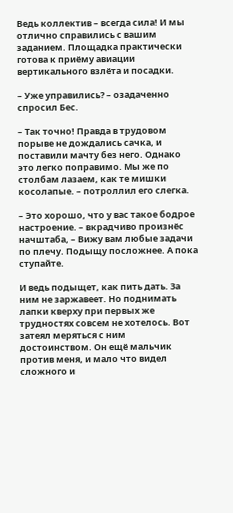Ведь коллектив – всегда сила! И мы отлично справились с вашим заданием. Площадка практически готова к приёму авиации вертикального взлёта и посадки.

– Уже управились? – озадаченно спросил Бес.

– Так точно! Правда в трудовом порыве не дождались сачка, и поставили мачту без него. Однако это легко поправимо. Мы же по столбам лазаем, как те мишки косолапые. – потроллил его слегка.

– Это хорошо, что у вас такое бодрое настроение. – вкрадчиво произнёс начштаба, – Вижу вам любые задачи по плечу. Подыщу посложнее. А пока ступайте.

И ведь подыщет, как пить дать. За ним не заржавеет. Но поднимать лапки кверху при первых же трудностях совсем не хотелось. Вот затеял меряться с ним достоинством. Он ещё мальчик против меня, и мало что видел сложного и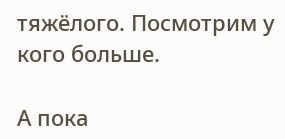тяжёлого. Посмотрим у кого больше.

А пока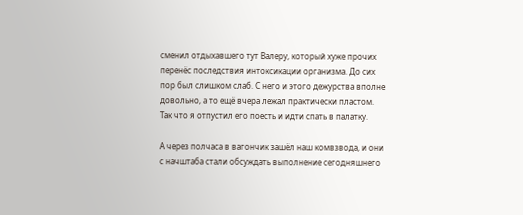сменил отдыхавшего тут Валеру, который хуже прочих перенёс последствия интоксикации организма. До сих пор был слишком слаб. С него и этого дежурства вполне довольно, а то ещё вчера лежал практически пластом. Так что я отпустил его поесть и идти спать в палатку.

А через полчаса в вагончик зашёл наш комвзвода, и они с начштаба стали обсуждать выполнение сегодняшнего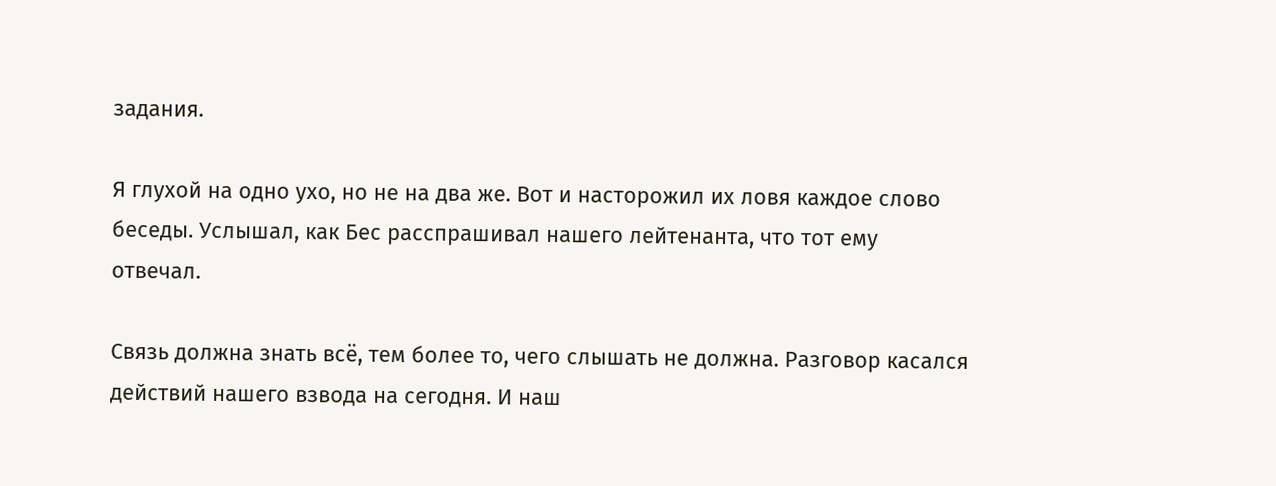задания.

Я глухой на одно ухо, но не на два же. Вот и насторожил их ловя каждое слово беседы. Услышал, как Бес расспрашивал нашего лейтенанта, что тот ему отвечал.

Связь должна знать всё, тем более то, чего слышать не должна. Разговор касался действий нашего взвода на сегодня. И наш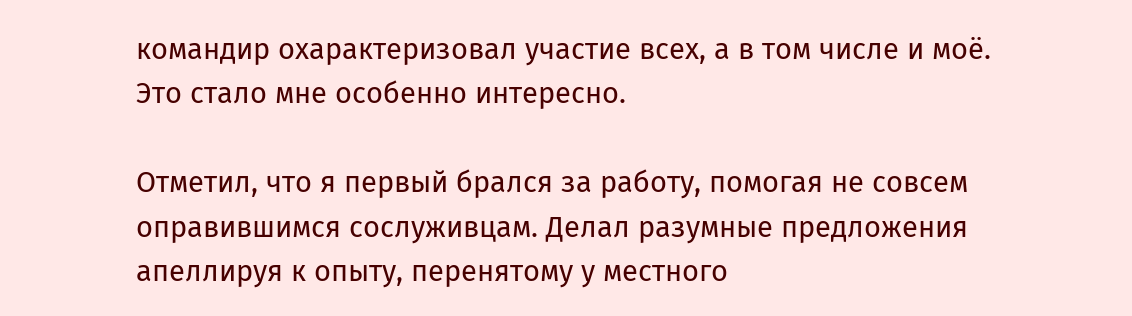командир охарактеризовал участие всех, а в том числе и моё. Это стало мне особенно интересно.

Отметил, что я первый брался за работу, помогая не совсем оправившимся сослуживцам. Делал разумные предложения апеллируя к опыту, перенятому у местного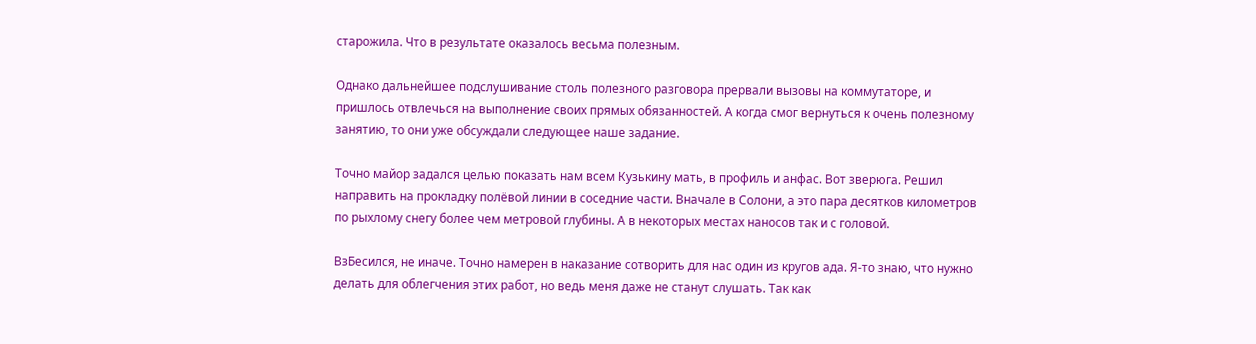старожила. Что в результате оказалось весьма полезным.

Однако дальнейшее подслушивание столь полезного разговора прервали вызовы на коммутаторе, и пришлось отвлечься на выполнение своих прямых обязанностей. А когда смог вернуться к очень полезному занятию, то они уже обсуждали следующее наше задание.

Точно майор задался целью показать нам всем Кузькину мать, в профиль и анфас. Вот зверюга. Решил направить на прокладку полёвой линии в соседние части. Вначале в Солони, а это пара десятков километров по рыхлому снегу более чем метровой глубины. А в некоторых местах наносов так и с головой.

ВзБесился, не иначе. Точно намерен в наказание сотворить для нас один из кругов ада. Я-то знаю, что нужно делать для облегчения этих работ, но ведь меня даже не станут слушать. Так как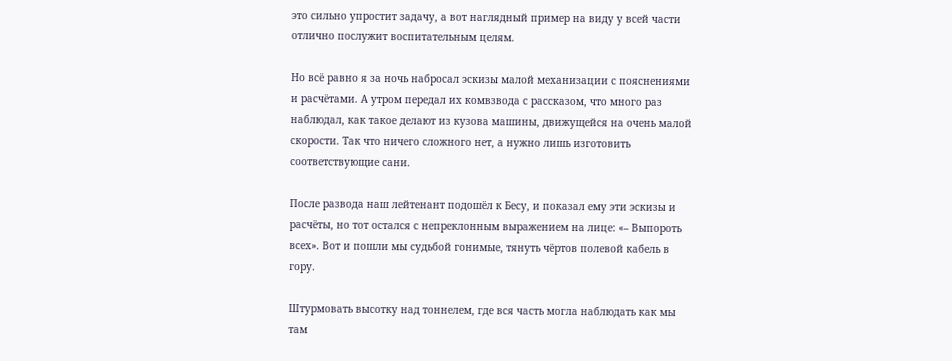это сильно упростит задачу, а вот наглядный пример на виду у всей части отлично послужит воспитательным целям.

Но всё равно я за ночь набросал эскизы малой механизации с пояснениями и расчётами. А утром передал их комвзвода с рассказом, что много раз наблюдал, как такое делают из кузова машины, движущейся на очень малой скорости. Так что ничего сложного нет, а нужно лишь изготовить соответствующие сани.

После развода наш лейтенант подошёл к Бесу, и показал ему эти эскизы и расчёты, но тот остался с непреклонным выражением на лице: «– Выпороть всех». Вот и пошли мы судьбой гонимые, тянуть чёртов полевой кабель в гору.

Штурмовать высотку над тоннелем, где вся часть могла наблюдать как мы там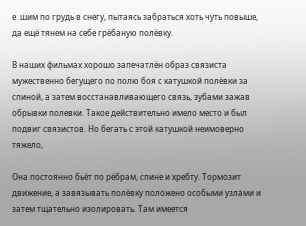е. шим по грудь в снегу, пытаясь забраться хоть чуть повыше, да ещё тянем на себе грёбаную полёвку.

В наших фильмах хорошо запечатлён образ связиста мужественно бегущего по полю боя с катушкой полёвки за спиной, а затем восстанавливающего связь, зубами зажав обрывки полевки. Такое действительно имело место и был подвиг связистов. Но бегать с этой катушкой неимоверно тяжело,

Она постоянно бьёт по рёбрам, спине и хребту. Тормозит движение, а завязывать полёвку положено особыми узлами и затем тщательно изолировать. Там имеется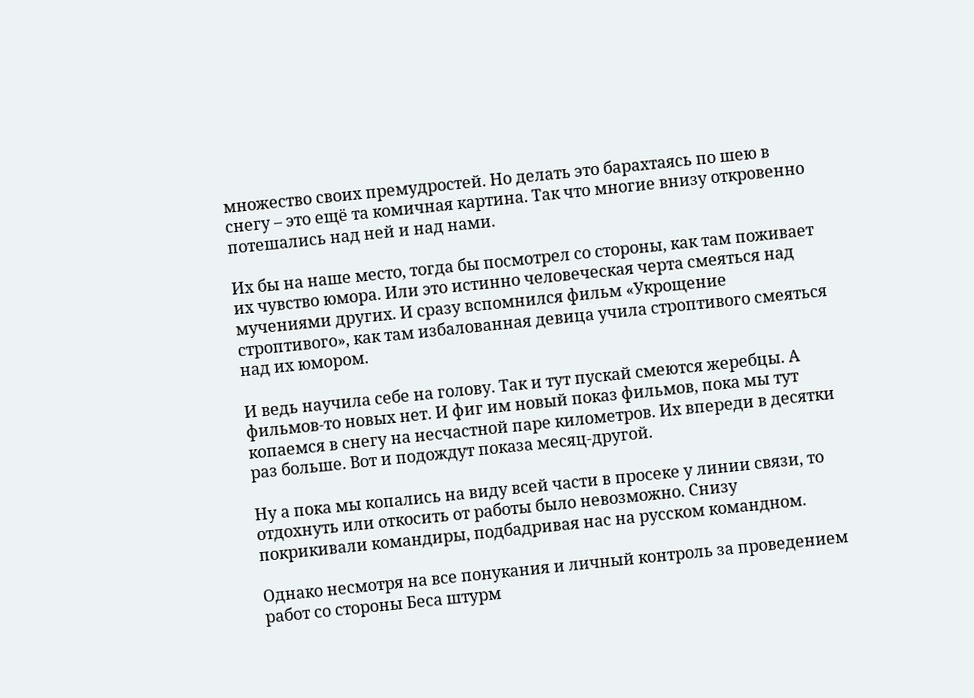множество своих премудростей. Но делать это барахтаясь по шею в снегу – это ещё та комичная картина. Так что многие внизу откровенно потешались над ней и над нами.

Их бы на наше место, тогда бы посмотрел со стороны, как там поживает их чувство юмора. Или это истинно человеческая черта смеяться над мучениями других. И сразу вспомнился фильм «Укрощение строптивого», как там избалованная девица учила строптивого смеяться над их юмором.

И ведь научила себе на голову. Так и тут пускай смеются жеребцы. А фильмов-то новых нет. И фиг им новый показ фильмов, пока мы тут копаемся в снегу на несчастной паре километров. Их впереди в десятки раз больше. Вот и подождут показа месяц-другой.

Ну а пока мы копались на виду всей части в просеке у линии связи, то отдохнуть или откосить от работы было невозможно. Снизу покрикивали командиры, подбадривая нас на русском командном.

Однако несмотря на все понукания и личный контроль за проведением работ со стороны Беса штурм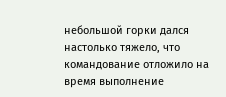небольшой горки дался настолько тяжело, что командование отложило на время выполнение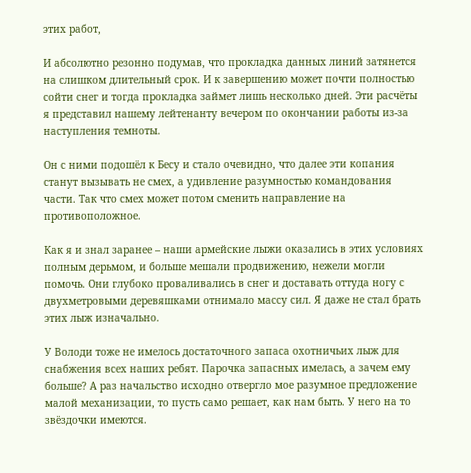этих работ,

И абсолютно резонно подумав, что прокладка данных линий затянется на слишком длительный срок. И к завершению может почти полностью сойти снег и тогда прокладка займет лишь несколько дней. Эти расчёты я представил нашему лейтенанту вечером по окончании работы из-за наступления темноты.

Он с ними подошёл к Бесу и стало очевидно, что далее эти копания станут вызывать не смех, а удивление разумностью командования части. Так что смех может потом сменить направление на противоположное.

Как я и знал заранее – наши армейские лыжи оказались в этих условиях полным дерьмом, и больше мешали продвижению, нежели могли помочь. Они глубоко проваливались в снег и доставать оттуда ногу с двухметровыми деревяшками отнимало массу сил. Я даже не стал брать этих лыж изначально.

У Володи тоже не имелось достаточного запаса охотничьих лыж для снабжения всех наших ребят. Парочка запасных имелась, а зачем ему больше? А раз начальство исходно отвергло мое разумное предложение малой механизации, то пусть само решает, как нам быть. У него на то звёздочки имеются.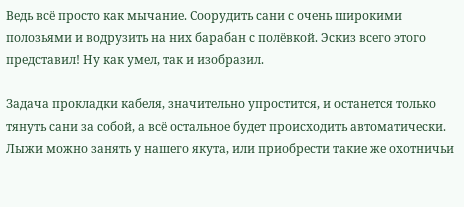Ведь всё просто как мычание. Соорудить сани с очень широкими полозьями и водрузить на них барабан с полёвкой. Эскиз всего этого представил! Ну как умел, так и изобразил.

Задача прокладки кабеля, значительно упростится, и останется только тянуть сани за собой, а всё остальное будет происходить автоматически. Лыжи можно занять у нашего якута, или приобрести такие же охотничьи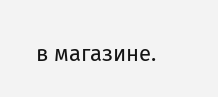в магазине.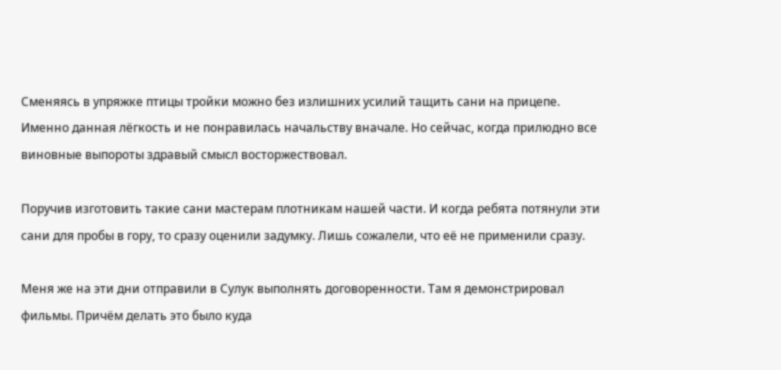Сменяясь в упряжке птицы тройки можно без излишних усилий тащить сани на прицепе. Именно данная лёгкость и не понравилась начальству вначале. Но сейчас, когда прилюдно все виновные выпороты здравый смысл восторжествовал.

Поручив изготовить такие сани мастерам плотникам нашей части. И когда ребята потянули эти сани для пробы в гору, то сразу оценили задумку. Лишь сожалели, что её не применили сразу.

Меня же на эти дни отправили в Сулук выполнять договоренности. Там я демонстрировал фильмы. Причём делать это было куда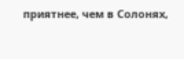приятнее, чем в Солонях,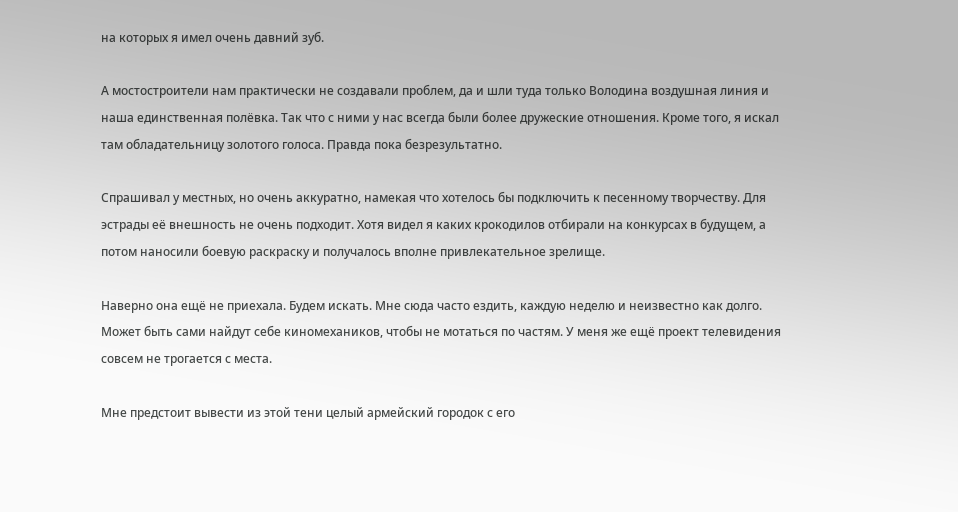на которых я имел очень давний зуб.

А мостостроители нам практически не создавали проблем, да и шли туда только Володина воздушная линия и наша единственная полёвка. Так что с ними у нас всегда были более дружеские отношения. Кроме того, я искал там обладательницу золотого голоса. Правда пока безрезультатно.

Спрашивал у местных, но очень аккуратно, намекая что хотелось бы подключить к песенному творчеству. Для эстрады её внешность не очень подходит. Хотя видел я каких крокодилов отбирали на конкурсах в будущем, а потом наносили боевую раскраску и получалось вполне привлекательное зрелище.

Наверно она ещё не приехала. Будем искать. Мне сюда часто ездить, каждую неделю и неизвестно как долго. Может быть сами найдут себе киномехаников, чтобы не мотаться по частям. У меня же ещё проект телевидения совсем не трогается с места.

Мне предстоит вывести из этой тени целый армейский городок с его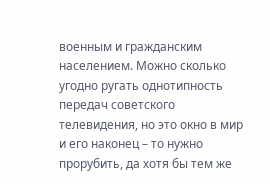военным и гражданским населением. Можно сколько угодно ругать однотипность передач советского телевидения, но это окно в мир и его наконец – то нужно прорубить, да хотя бы тем же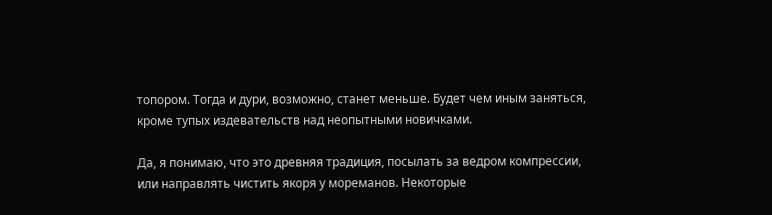топором. Тогда и дури, возможно, станет меньше. Будет чем иным заняться, кроме тупых издевательств над неопытными новичками.

Да, я понимаю, что это древняя традиция, посылать за ведром компрессии, или направлять чистить якоря у мореманов. Некоторые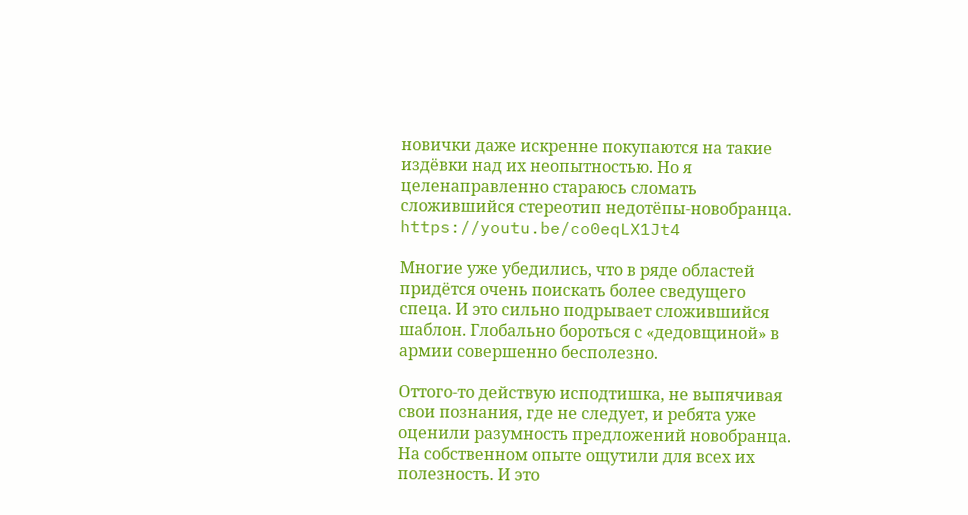новички даже искренне покупаются на такие издёвки над их неопытностью. Но я целенаправленно стараюсь сломать сложившийся стереотип недотёпы-новобранца. https://youtu.be/co0eqLX1Jt4

Многие уже убедились, что в ряде областей придётся очень поискать более сведущего спеца. И это сильно подрывает сложившийся шаблон. Глобально бороться с «дедовщиной» в армии совершенно бесполезно.

Оттого-то действую исподтишка, не выпячивая свои познания, где не следует, и ребята уже оценили разумность предложений новобранца. На собственном опыте ощутили для всех их полезность. И это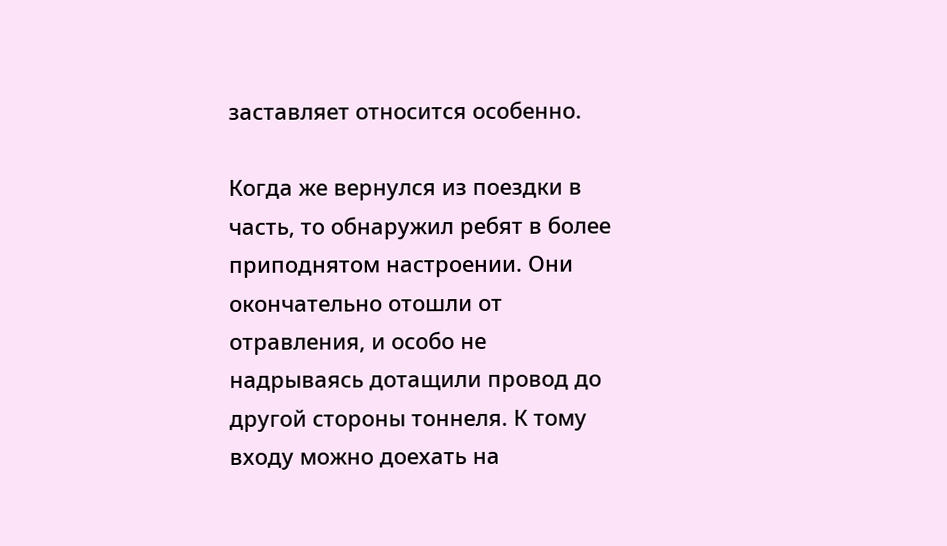заставляет относится особенно.

Когда же вернулся из поездки в часть, то обнаружил ребят в более приподнятом настроении. Они окончательно отошли от отравления, и особо не надрываясь дотащили провод до другой стороны тоннеля. К тому входу можно доехать на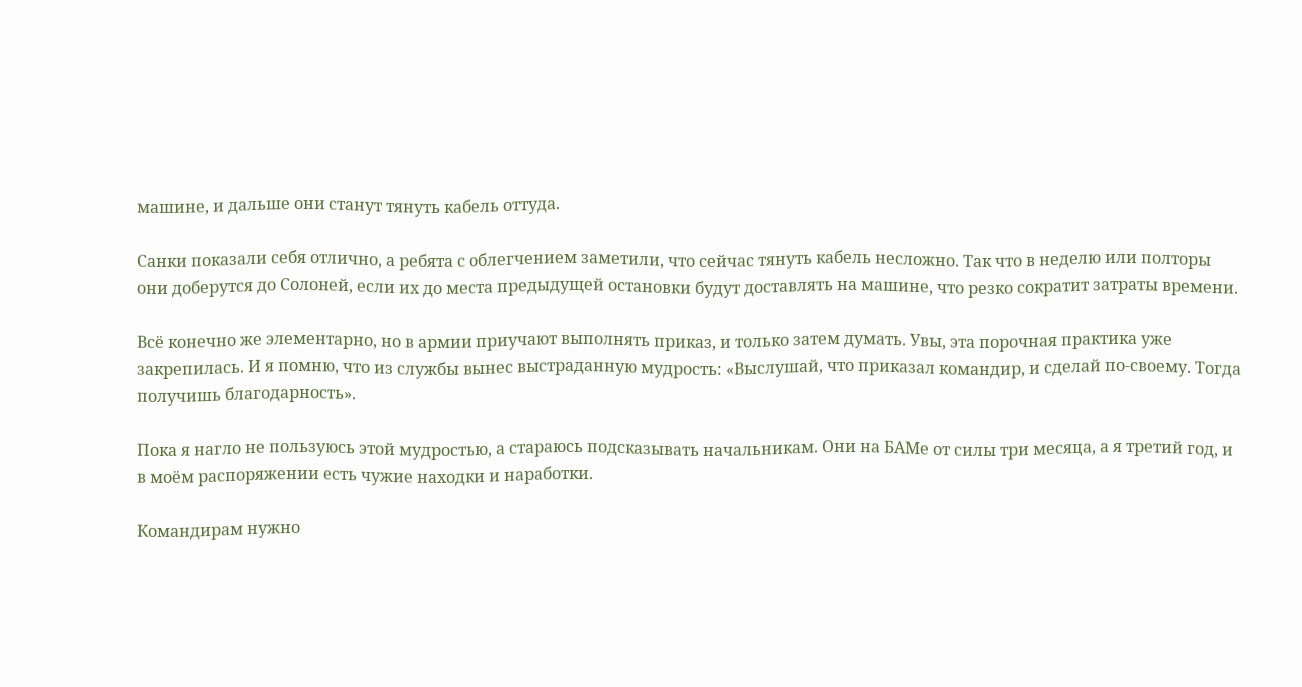машине, и дальше они станут тянуть кабель оттуда.

Санки показали себя отлично, а ребята с облегчением заметили, что сейчас тянуть кабель несложно. Так что в неделю или полторы они доберутся до Солоней, если их до места предыдущей остановки будут доставлять на машине, что резко сократит затраты времени.

Всё конечно же элементарно, но в армии приучают выполнять приказ, и только затем думать. Увы, эта порочная практика уже закрепилась. И я помню, что из службы вынес выстраданную мудрость: «Выслушай, что приказал командир, и сделай по-своему. Тогда получишь благодарность».

Пока я нагло не пользуюсь этой мудростью, а стараюсь подсказывать начальникам. Они на БАМе от силы три месяца, а я третий год, и в моём распоряжении есть чужие находки и наработки.

Командирам нужно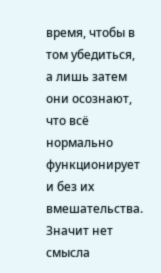время, чтобы в том убедиться, а лишь затем они осознают, что всё нормально функционирует и без их вмешательства. Значит нет смысла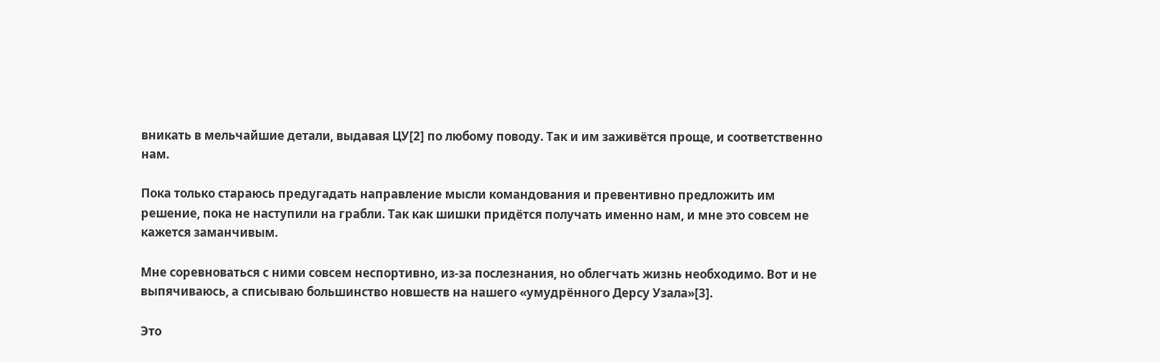вникать в мельчайшие детали, выдавая ЦУ[2] по любому поводу. Так и им заживётся проще, и соответственно нам.

Пока только стараюсь предугадать направление мысли командования и превентивно предложить им решение, пока не наступили на грабли. Так как шишки придётся получать именно нам, и мне это совсем не кажется заманчивым.

Мне соревноваться с ними совсем неспортивно, из-за послезнания, но облегчать жизнь необходимо. Вот и не выпячиваюсь, а списываю большинство новшеств на нашего «умудрённого Дерсу Узала»[3].

Это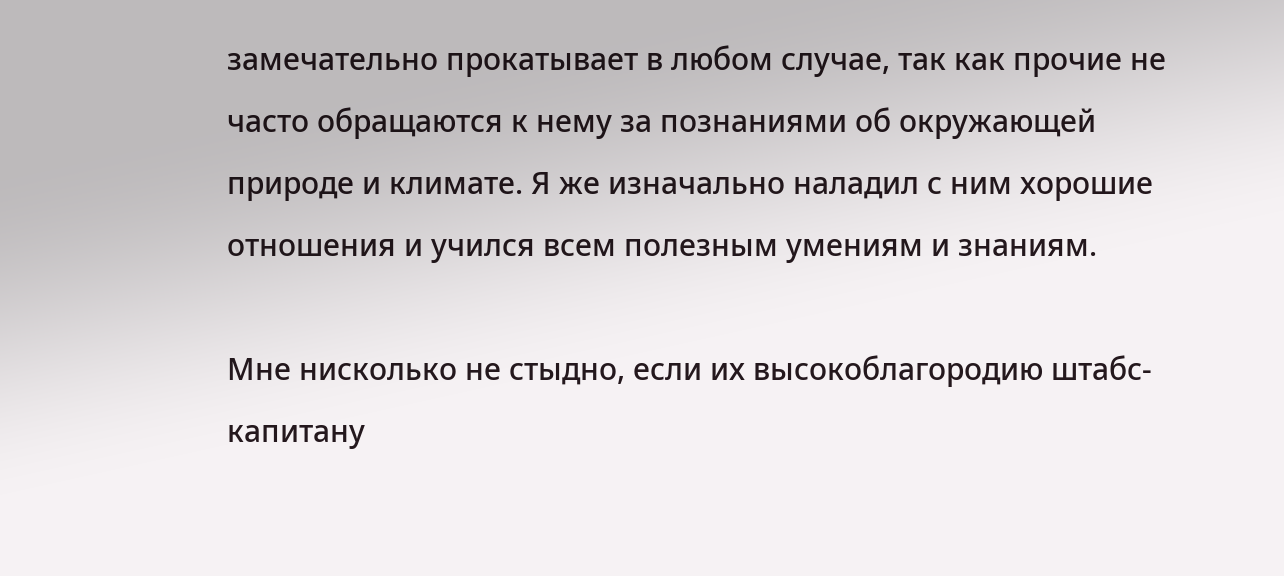замечательно прокатывает в любом случае, так как прочие не часто обращаются к нему за познаниями об окружающей природе и климате. Я же изначально наладил с ним хорошие отношения и учился всем полезным умениям и знаниям.

Мне нисколько не стыдно, если их высокоблагородию штабс-капитану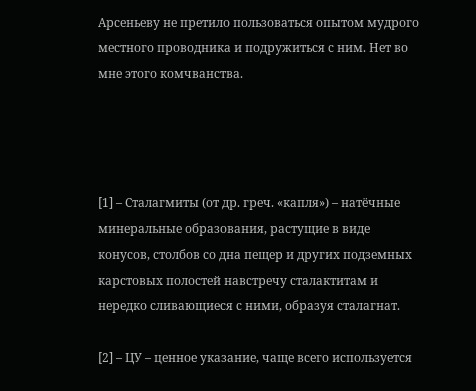Арсеньеву не претило пользоваться опытом мудрого местного проводника и подружиться с ним. Нет во мне этого комчванства.




[1] – Сталагмиты (от др. греч. «капля») – натёчные минеральные образования, растущие в виде конусов, столбов со дна пещер и других подземных карстовых полостей навстречу сталактитам и нередко сливающиеся с ними, образуя сталагнат.

[2] – ЦУ – ценное указание, чаще всего используется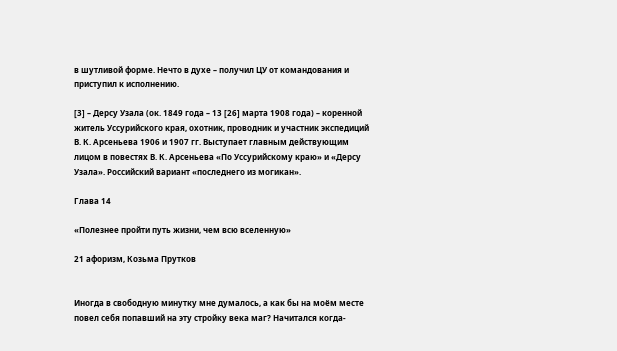в шутливой форме. Нечто в духе – получил ЦУ от командования и приступил к исполнению.

[3] – Дерсу Узала (ок. 1849 года – 13 [26] марта 1908 года) – коренной житель Уссурийского края, охотник, проводник и участник экспедиций В. К. Арсеньева 1906 и 1907 гг. Выступает главным действующим лицом в повестях В. К. Арсеньева «По Уссурийскому краю» и «Дерсу Узала». Российский вариант «последнего из могикан».

Глава 14

«Полезнее пройти путь жизни, чем всю вселенную»

21 афоризм, Козьма Прутков


Иногда в свободную минутку мне думалось, а как бы на моём месте повел себя попавший на эту стройку века маг? Начитался когда-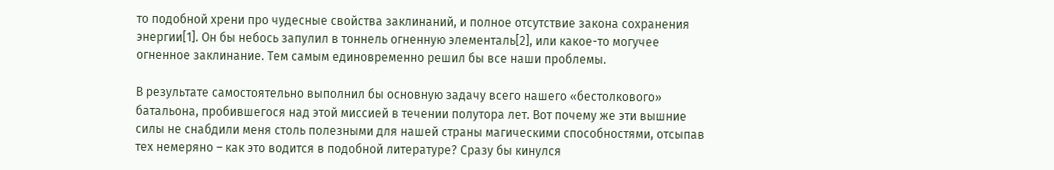то подобной хрени про чудесные свойства заклинаний, и полное отсутствие закона сохранения энергии[1]. Он бы небось запулил в тоннель огненную элементаль[2], или какое-то могучее огненное заклинание. Тем самым единовременно решил бы все наши проблемы.

В результате самостоятельно выполнил бы основную задачу всего нашего «бестолкового» батальона, пробившегося над этой миссией в течении полутора лет. Вот почему же эти вышние силы не снабдили меня столь полезными для нашей страны магическими способностями, отсыпав тех немеряно – как это водится в подобной литературе? Сразу бы кинулся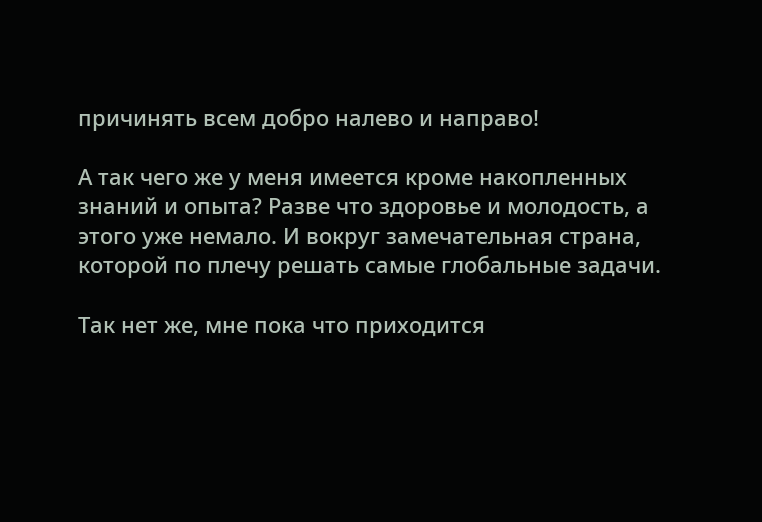причинять всем добро налево и направо!

А так чего же у меня имеется кроме накопленных знаний и опыта? Разве что здоровье и молодость, а этого уже немало. И вокруг замечательная страна, которой по плечу решать самые глобальные задачи.

Так нет же, мне пока что приходится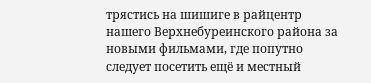трястись на шишиге в райцентр нашего Верхнебуреинского района за новыми фильмами, где попутно следует посетить ещё и местный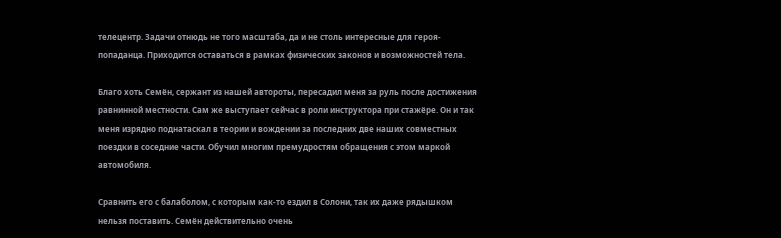телецентр. Задачи отнюдь не того масштаба, да и не столь интересные для героя-попаданца. Приходится оставаться в рамках физических законов и возможностей тела.

Благо хоть Семён, сержант из нашей автороты, пересадил меня за руль после достижения равнинной местности. Сам же выступает сейчас в роли инструктора при стажёре. Он и так меня изрядно поднатаскал в теории и вождении за последних две наших совместных поездки в соседние части. Обучил многим премудростям обращения с этом маркой автомобиля.

Сравнить его с балаболом, с которым как-то ездил в Солони, так их даже рядышком нельзя поставить. Семён действительно очень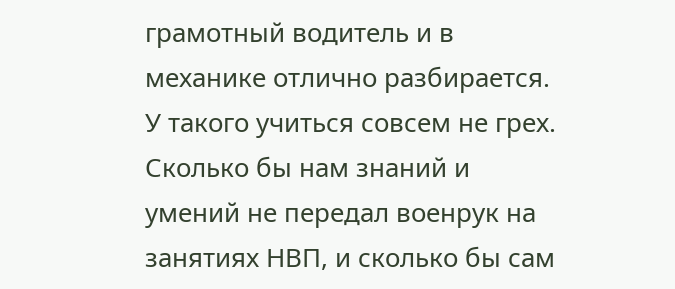грамотный водитель и в механике отлично разбирается. У такого учиться совсем не грех. Сколько бы нам знаний и умений не передал военрук на занятиях НВП, и сколько бы сам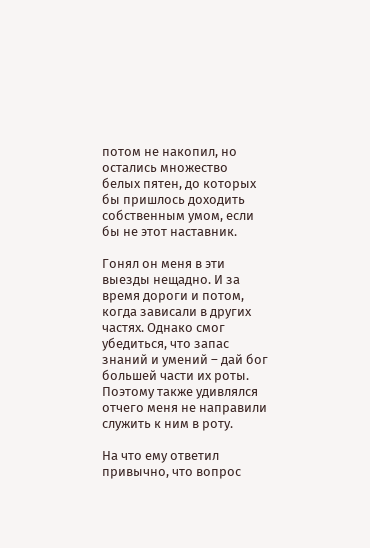потом не накопил, но остались множество белых пятен, до которых бы пришлось доходить собственным умом, если бы не этот наставник.

Гонял он меня в эти выезды нещадно. И за время дороги и потом, когда зависали в других частях. Однако смог убедиться, что запас знаний и умений – дай бог большей части их роты. Поэтому также удивлялся отчего меня не направили служить к ним в роту.

На что ему ответил привычно, что вопрос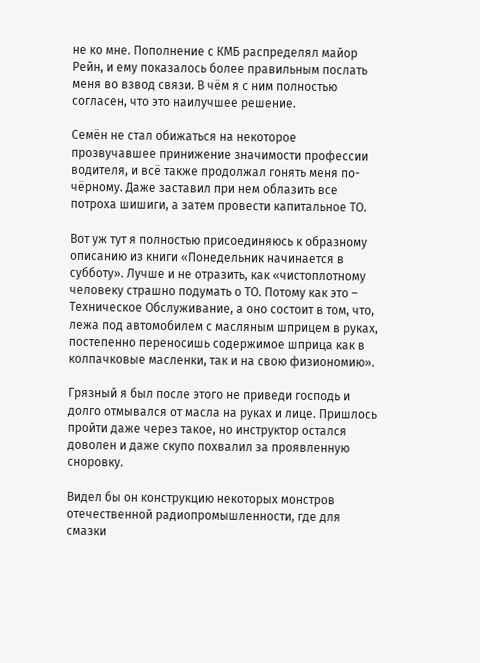не ко мне. Пополнение с КМБ распределял майор Рейн, и ему показалось более правильным послать меня во взвод связи. В чём я с ним полностью согласен, что это наилучшее решение.

Семён не стал обижаться на некоторое прозвучавшее принижение значимости профессии водителя, и всё также продолжал гонять меня по-чёрному. Даже заставил при нем облазить все потроха шишиги, а затем провести капитальное ТО.

Вот уж тут я полностью присоединяюсь к образному описанию из книги «Понедельник начинается в субботу». Лучше и не отразить, как «чистоплотному человеку страшно подумать о ТО. Потому как это – Техническое Обслуживание, а оно состоит в том, что, лежа под автомобилем с масляным шприцем в руках, постепенно переносишь содержимое шприца как в колпачковые масленки, так и на свою физиономию».

Грязный я был после этого не приведи господь и долго отмывался от масла на руках и лице. Пришлось пройти даже через такое, но инструктор остался доволен и даже скупо похвалил за проявленную сноровку.

Видел бы он конструкцию некоторых монстров отечественной радиопромышленности, где для смазки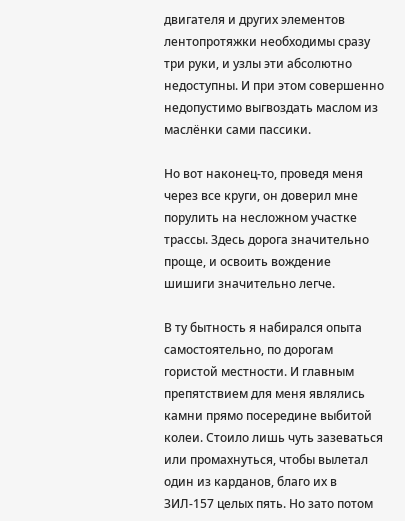двигателя и других элементов лентопротяжки необходимы сразу три руки, и узлы эти абсолютно недоступны. И при этом совершенно недопустимо выгвоздать маслом из маслёнки сами пассики.

Но вот наконец-то, проведя меня через все круги, он доверил мне порулить на несложном участке трассы. Здесь дорога значительно проще, и освоить вождение шишиги значительно легче.

В ту бытность я набирался опыта самостоятельно, по дорогам гористой местности. И главным препятствием для меня являлись камни прямо посередине выбитой колеи. Стоило лишь чуть зазеваться или промахнуться, чтобы вылетал один из карданов, благо их в ЗИЛ-157 целых пять. Но зато потом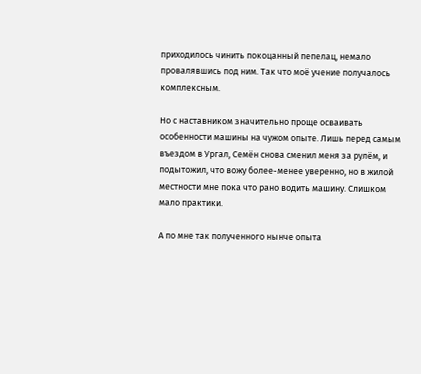приходилось чинить покоцанный пепелац, немало провалявшись под ним. Так что моё учение получалось комплексным.

Но с наставником значительно проще осваивать особенности машины на чужом опыте. Лишь перед самым въездом в Ургал, Семён снова сменил меня за рулём, и подытожил, что вожу более-менее уверенно, но в жилой местности мне пока что рано водить машину. Слишком мало практики.

А по мне так полученного нынче опыта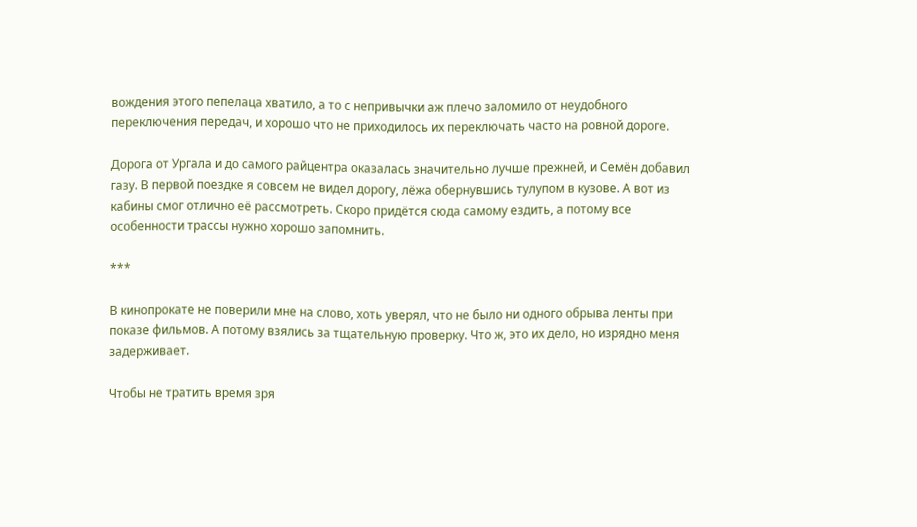вождения этого пепелаца хватило, а то с непривычки аж плечо заломило от неудобного переключения передач, и хорошо что не приходилось их переключать часто на ровной дороге.

Дорога от Ургала и до самого райцентра оказалась значительно лучше прежней, и Семён добавил газу. В первой поездке я совсем не видел дорогу, лёжа обернувшись тулупом в кузове. А вот из кабины смог отлично её рассмотреть. Скоро придётся сюда самому ездить, а потому все особенности трассы нужно хорошо запомнить.

***

В кинопрокате не поверили мне на слово, хоть уверял, что не было ни одного обрыва ленты при показе фильмов. А потому взялись за тщательную проверку. Что ж, это их дело, но изрядно меня задерживает.

Чтобы не тратить время зря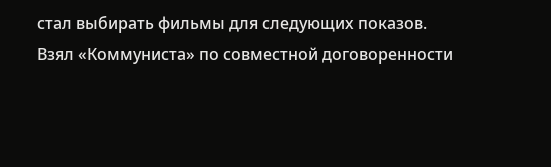стал выбирать фильмы для следующих показов. Взял «Коммуниста» по совместной договоренности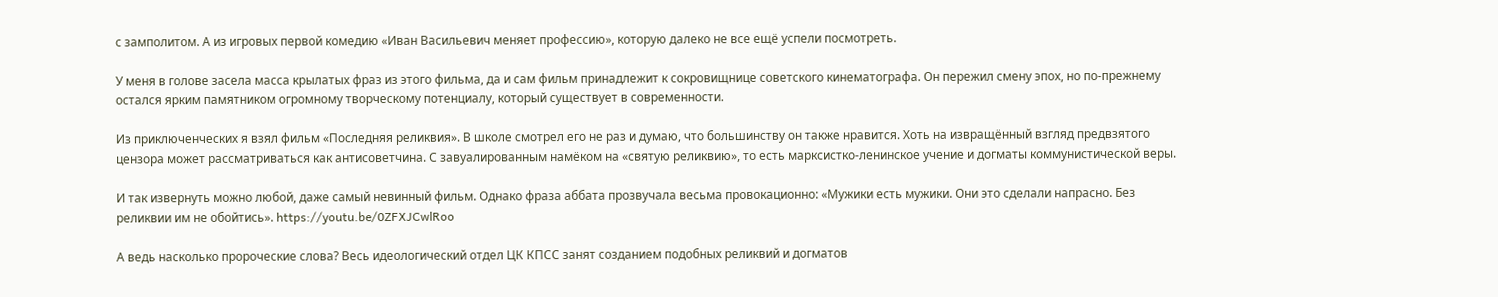с замполитом. А из игровых первой комедию «Иван Васильевич меняет профессию», которую далеко не все ещё успели посмотреть.

У меня в голове засела масса крылатых фраз из этого фильма, да и сам фильм принадлежит к сокровищнице советского кинематографа. Он пережил смену эпох, но по-прежнему остался ярким памятником огромному творческому потенциалу, который существует в современности.

Из приключенческих я взял фильм «Последняя реликвия». В школе смотрел его не раз и думаю, что большинству он также нравится. Хоть на извращённый взгляд предвзятого цензора может рассматриваться как антисоветчина. С завуалированным намёком на «святую реликвию», то есть марксистко-ленинское учение и догматы коммунистической веры.

И так извернуть можно любой, даже самый невинный фильм. Однако фраза аббата прозвучала весьма провокационно: «Мужики есть мужики. Они это сделали напрасно. Без реликвии им не обойтись». https://youtu.be/0ZFXJCwlRoo

А ведь насколько пророческие слова? Весь идеологический отдел ЦК КПСС занят созданием подобных реликвий и догматов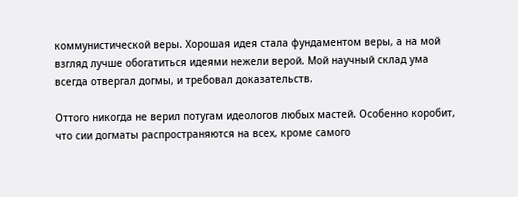коммунистической веры. Хорошая идея стала фундаментом веры, а на мой взгляд лучше обогатиться идеями нежели верой. Мой научный склад ума всегда отвергал догмы, и требовал доказательств.

Оттого никогда не верил потугам идеологов любых мастей. Особенно коробит, что сии догматы распространяются на всех, кроме самого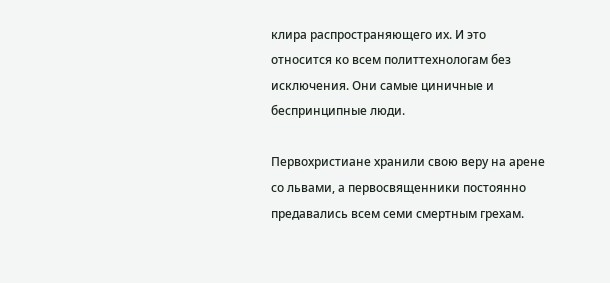клира распространяющего их. И это относится ко всем политтехнологам без исключения. Они самые циничные и беспринципные люди.

Первохристиане хранили свою веру на арене со львами, а первосвященники постоянно предавались всем семи смертным грехам.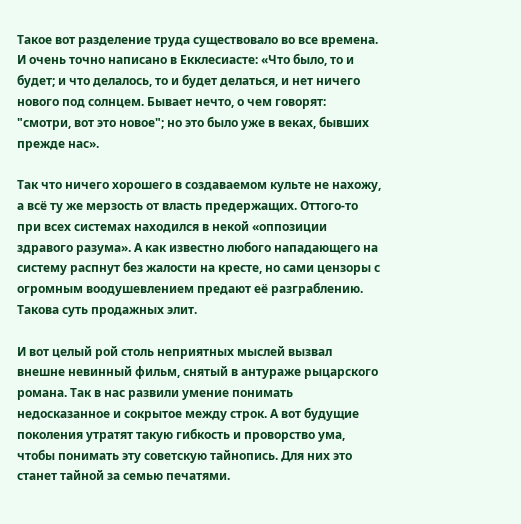Такое вот разделение труда существовало во все времена. И очень точно написано в Екклесиасте: «Что было, то и будет; и что делалось, то и будет делаться, и нет ничего нового под солнцем. Бывает нечто, о чем говорят: "смотри, вот это новое"; но это было уже в веках, бывших прежде нас».

Так что ничего хорошего в создаваемом культе не нахожу, а всё ту же мерзость от власть предержащих. Оттого-то при всех системах находился в некой «оппозиции здравого разума». А как известно любого нападающего на систему распнут без жалости на кресте, но сами цензоры с огромным воодушевлением предают её разграблению. Такова суть продажных элит.

И вот целый рой столь неприятных мыслей вызвал внешне невинный фильм, снятый в антураже рыцарского романа. Так в нас развили умение понимать недосказанное и сокрытое между строк. А вот будущие поколения утратят такую гибкость и проворство ума, чтобы понимать эту советскую тайнопись. Для них это станет тайной за семью печатями.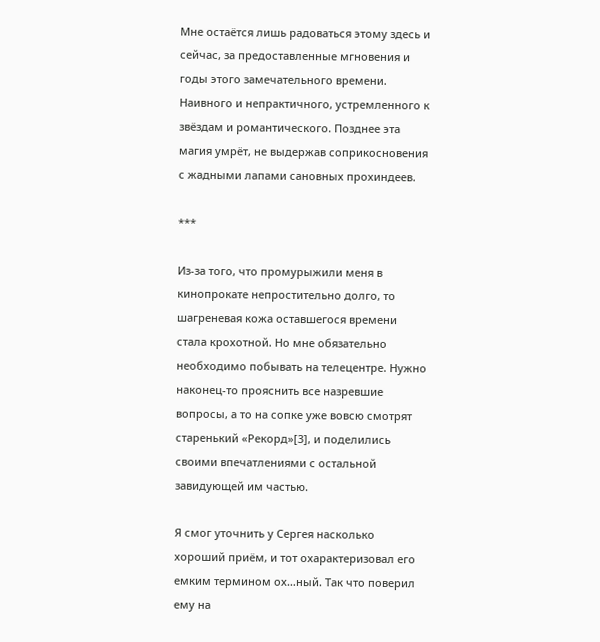Мне остаётся лишь радоваться этому здесь и сейчас, за предоставленные мгновения и годы этого замечательного времени. Наивного и непрактичного, устремленного к звёздам и романтического. Позднее эта магия умрёт, не выдержав соприкосновения с жадными лапами сановных прохиндеев.

***

Из-за того, что промурыжили меня в кинопрокате непростительно долго, то шагреневая кожа оставшегося времени стала крохотной. Но мне обязательно необходимо побывать на телецентре. Нужно наконец-то прояснить все назревшие вопросы, а то на сопке уже вовсю смотрят старенький «Рекорд»[3], и поделились своими впечатлениями с остальной завидующей им частью.

Я смог уточнить у Сергея насколько хороший приём, и тот охарактеризовал его емким термином ох…ный. Так что поверил ему на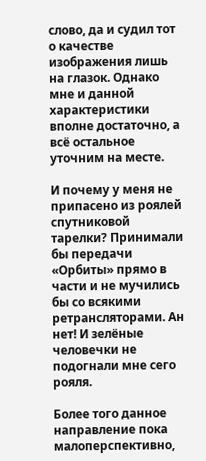слово, да и судил тот о качестве изображения лишь на глазок. Однако мне и данной характеристики вполне достаточно, а всё остальное уточним на месте.

И почему у меня не припасено из роялей спутниковой тарелки? Принимали бы передачи «Орбиты» прямо в части и не мучились бы со всякими ретрансляторами. Ан нет! И зелёные человечки не подогнали мне сего рояля.

Более того данное направление пока малоперспективно,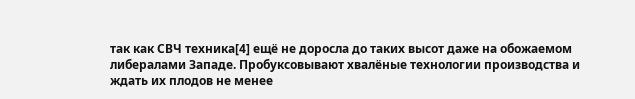так как СВЧ техника[4] ещё не доросла до таких высот даже на обожаемом либералами Западе. Пробуксовывают хвалёные технологии производства и ждать их плодов не менее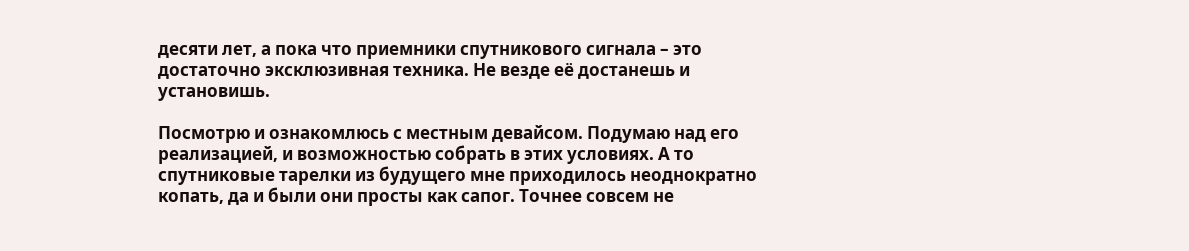десяти лет, а пока что приемники спутникового сигнала – это достаточно эксклюзивная техника. Не везде её достанешь и установишь.

Посмотрю и ознакомлюсь с местным девайсом. Подумаю над его реализацией, и возможностью собрать в этих условиях. А то спутниковые тарелки из будущего мне приходилось неоднократно копать, да и были они просты как сапог. Точнее совсем не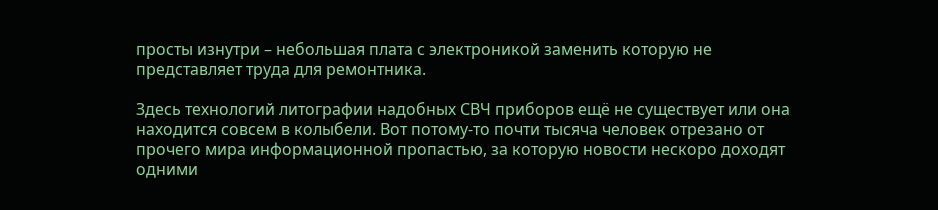просты изнутри – небольшая плата с электроникой заменить которую не представляет труда для ремонтника.

Здесь технологий литографии надобных СВЧ приборов ещё не существует или она находится совсем в колыбели. Вот потому-то почти тысяча человек отрезано от прочего мира информационной пропастью, за которую новости нескоро доходят одними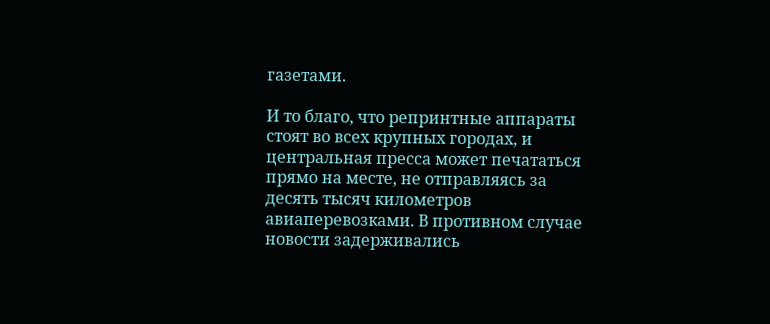газетами.

И то благо, что репринтные аппараты стоят во всех крупных городах, и центральная пресса может печататься прямо на месте, не отправляясь за десять тысяч километров авиаперевозками. В противном случае новости задерживались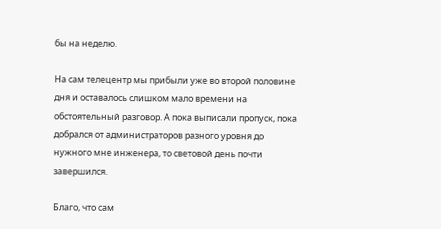бы на неделю.

На сам телецентр мы прибыли уже во второй половине дня и оставалось слишком мало времени на обстоятельный разговор. А пока выписали пропуск, пока добрался от администраторов разного уровня до нужного мне инженера, то световой день почти завершился.

Благо, что сам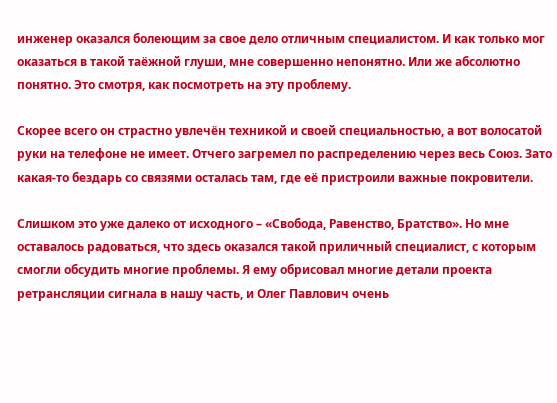инженер оказался болеющим за свое дело отличным специалистом. И как только мог оказаться в такой таёжной глуши, мне совершенно непонятно. Или же абсолютно понятно. Это смотря, как посмотреть на эту проблему.

Скорее всего он страстно увлечён техникой и своей специальностью, а вот волосатой руки на телефоне не имеет. Отчего загремел по распределению через весь Союз. Зато какая-то бездарь со связями осталась там, где её пристроили важные покровители.

Слишком это уже далеко от исходного – «Свобода, Равенство, Братство». Но мне оставалось радоваться, что здесь оказался такой приличный специалист, с которым смогли обсудить многие проблемы. Я ему обрисовал многие детали проекта ретрансляции сигнала в нашу часть, и Олег Павлович очень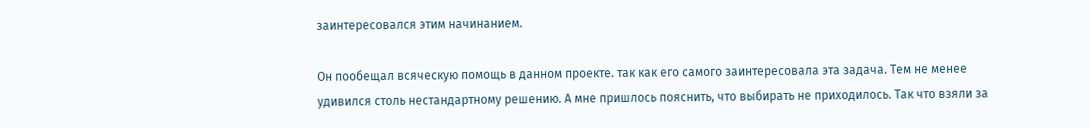заинтересовался этим начинанием.

Он пообещал всяческую помощь в данном проекте. так как его самого заинтересовала эта задача. Тем не менее удивился столь нестандартному решению. А мне пришлось пояснить, что выбирать не приходилось. Так что взяли за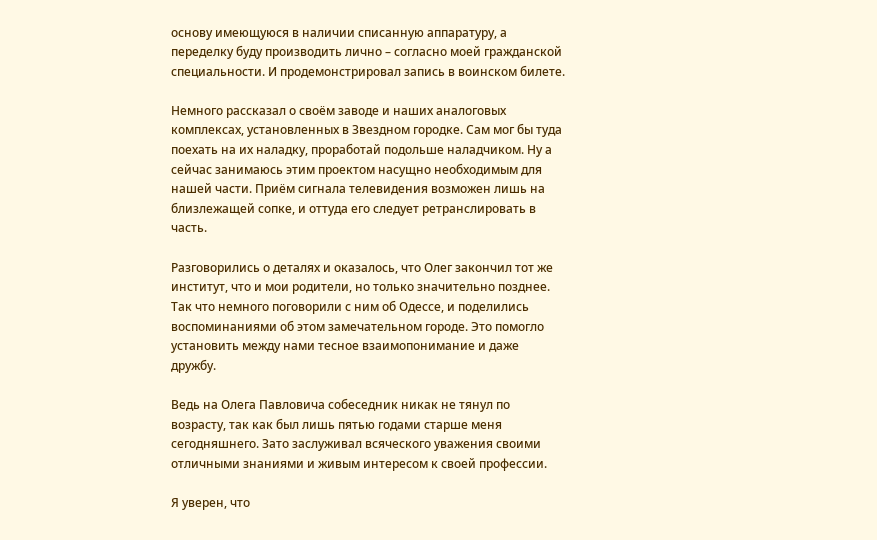основу имеющуюся в наличии списанную аппаратуру, а переделку буду производить лично – согласно моей гражданской специальности. И продемонстрировал запись в воинском билете.

Немного рассказал о своём заводе и наших аналоговых комплексах, установленных в Звездном городке. Сам мог бы туда поехать на их наладку, проработай подольше наладчиком. Ну а сейчас занимаюсь этим проектом насущно необходимым для нашей части. Приём сигнала телевидения возможен лишь на близлежащей сопке, и оттуда его следует ретранслировать в часть.

Разговорились о деталях и оказалось, что Олег закончил тот же институт, что и мои родители, но только значительно позднее. Так что немного поговорили с ним об Одессе, и поделились воспоминаниями об этом замечательном городе. Это помогло установить между нами тесное взаимопонимание и даже дружбу.

Ведь на Олега Павловича собеседник никак не тянул по возрасту, так как был лишь пятью годами старше меня сегодняшнего. Зато заслуживал всяческого уважения своими отличными знаниями и живым интересом к своей профессии.

Я уверен, что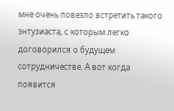мне очень повезло встретить такого энтузиаста, с которым легко договорился о будущем сотрудничестве. А вот когда появится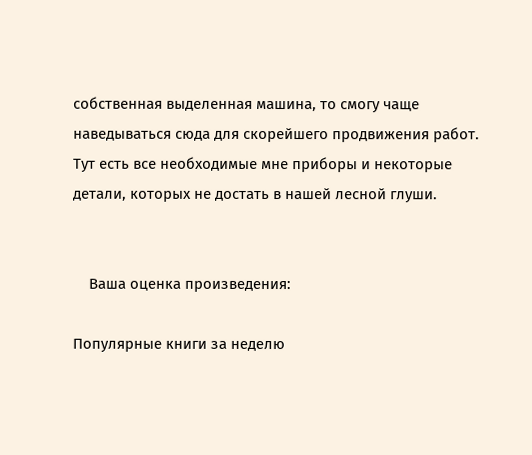собственная выделенная машина, то смогу чаще наведываться сюда для скорейшего продвижения работ. Тут есть все необходимые мне приборы и некоторые детали, которых не достать в нашей лесной глуши.


    Ваша оценка произведения:

Популярные книги за неделю